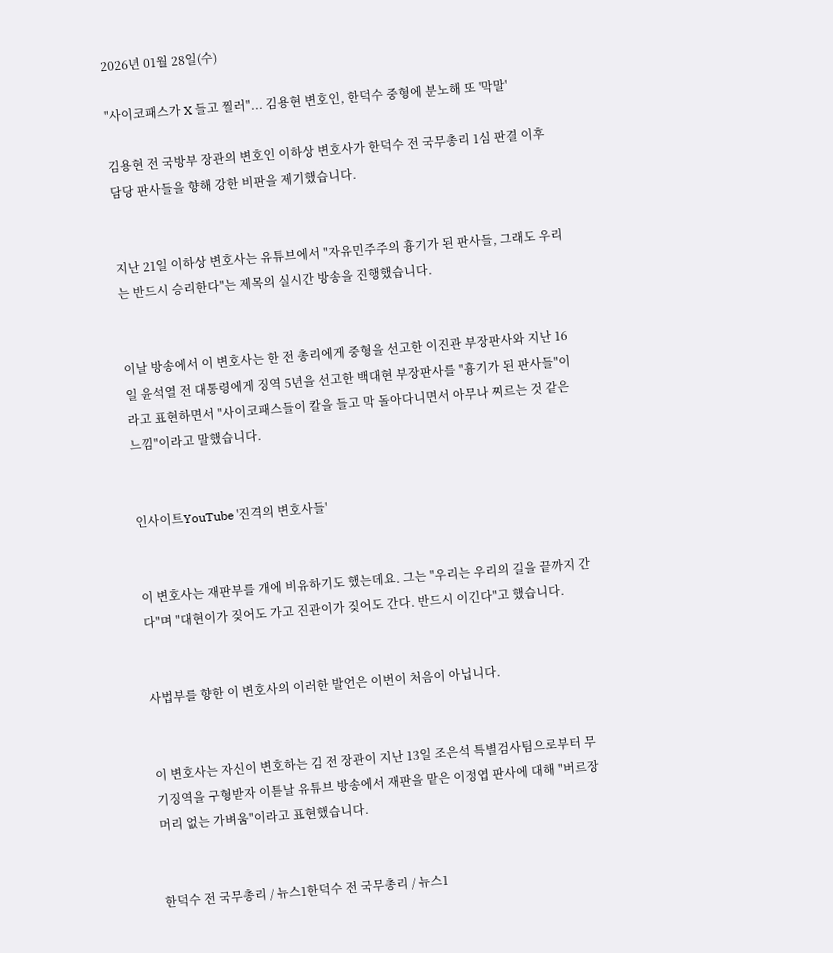2026년 01월 28일(수)

"사이코패스가 X 들고 찔러"... 김용현 변호인, 한덕수 중형에 분노해 또 '막말'

김용현 전 국방부 장관의 변호인 이하상 변호사가 한덕수 전 국무총리 1심 판결 이후 담당 판사들을 향해 강한 비판을 제기했습니다.


지난 21일 이하상 변호사는 유튜브에서 "자유민주주의 흉기가 된 판사들, 그래도 우리는 반드시 승리한다"는 제목의 실시간 방송을 진행했습니다.


이날 방송에서 이 변호사는 한 전 총리에게 중형을 선고한 이진관 부장판사와 지난 16일 윤석열 전 대통령에게 징역 5년을 선고한 백대현 부장판사를 "흉기가 된 판사들"이라고 표현하면서 "사이코패스들이 칼을 들고 막 돌아다니면서 아무나 찌르는 것 같은 느낌"이라고 말했습니다.


인사이트YouTube '진격의 변호사들'


이 변호사는 재판부를 개에 비유하기도 했는데요. 그는 "우리는 우리의 길을 끝까지 간다"며 "대현이가 짖어도 가고 진관이가 짖어도 간다. 반드시 이긴다"고 했습니다.


사법부를 향한 이 변호사의 이러한 발언은 이번이 처음이 아닙니다.


이 변호사는 자신이 변호하는 김 전 장관이 지난 13일 조은석 특별검사팀으로부터 무기징역을 구형받자 이튿날 유튜브 방송에서 재판을 맡은 이정엽 판사에 대해 "버르장머리 없는 가벼움"이라고 표현했습니다.


한덕수 전 국무총리 / 뉴스1한덕수 전 국무총리 / 뉴스1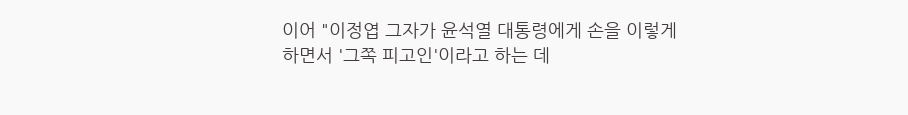이어 "이정엽 그자가 윤석열 대통령에게 손을 이렇게 하면서 '그쪽 피고인'이라고 하는 데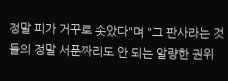정말 피가 거꾸로 솟았다"며 "그 판사라는 것들의 정말 서푼짜리도 안 되는 알량한 권위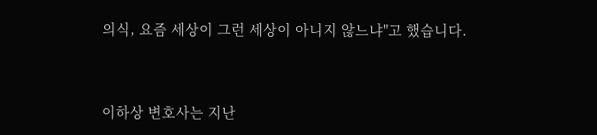의식, 요즘 세상이 그런 세상이 아니지 않느냐"고 했습니다.


이하상 변호사는 지난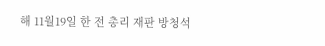해 11월19일 한 전 총리 재판 방청석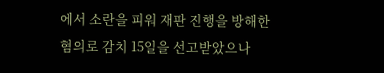에서 소란을 피워 재판 진행을 방해한 혐의로 감치 15일을 선고받았으나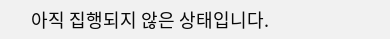아직 집행되지 않은 상태입니다.